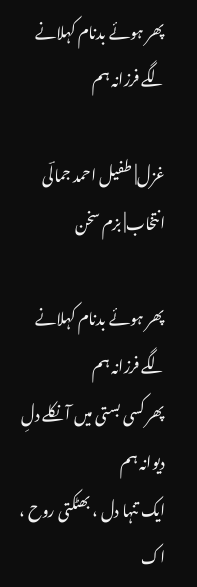پھر ہوئے بدنام کہلانے لگے فرزانہ ہم

غزل| طفیل احمد جمالؔی انتخاب| بزم سخن

پھر ہوئے بدنام کہلانے لگے فرزانہ ہم
پھر کسی بستی میں آ نکلے دلِ دیوانہ ہم
ایک تنہا دل ، بھٹکتی روح ، اک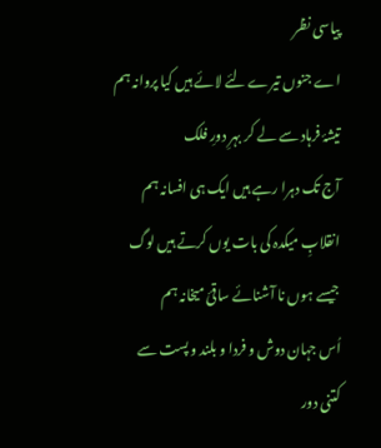پیاسی نظر
اے جنوں تیرے لئے لائے ہیں کیا پروانہ ہم
تیشۂ فرہاد سے لے کر بہرِ دورِ فلک
آج تک دہرا رہے ہیں ایک ہی افسانہ ہم
انقلابِ میکدہ کی بات یوں کرتے ہیں لوگ
جیسے ہوں نا آشنائے ساقئ میخانہ ہم
اُس جہان دوش و فردا و بلند و پست سے
کتنی دور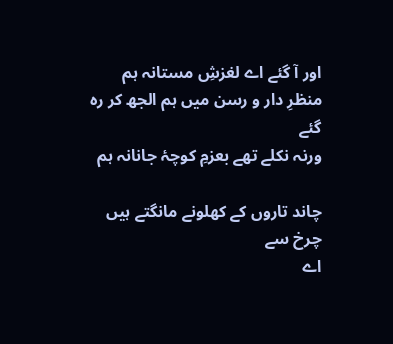اور آ گئے اے لغزشِ مستانہ ہم
منظرِ دار و رسن میں ہم الجھ کر رہ گئے
ورنہ نکلے تھے بعزمِ کوچۂ جانانہ ہم

چاند تاروں کے کھلونے مانگتے ہیں چرخ سے
اے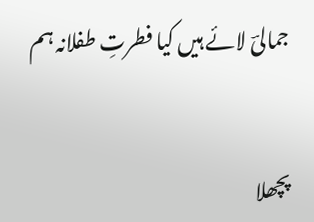جمالیؔ لائے ہیں کیا فطرتِ طفلانہ ہم


پچھلا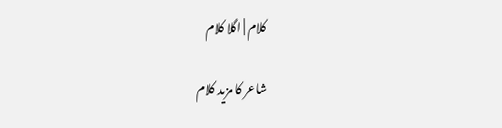کلام | اگلا کلام

شاعر کا مزید کلام